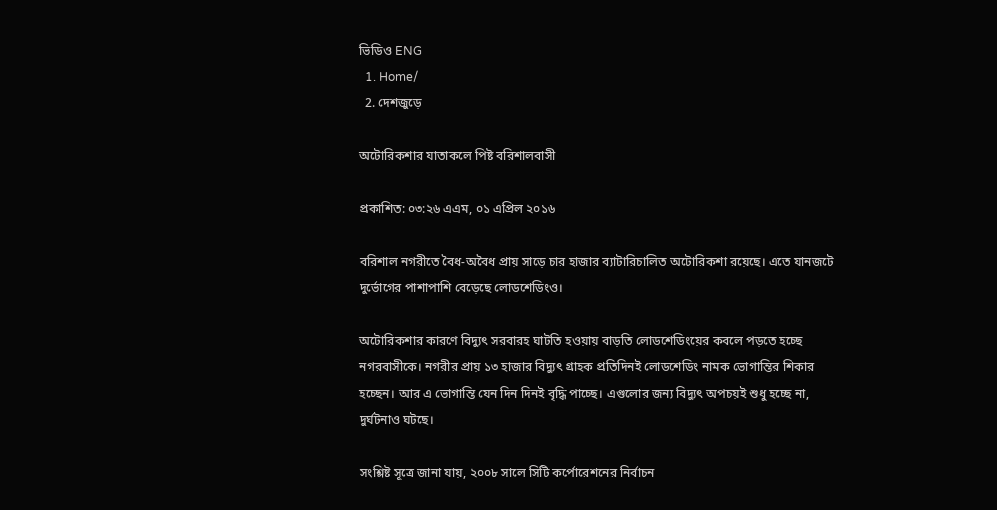ভিডিও ENG
  1. Home/
  2. দেশজুড়ে

অটোরিকশার যাতাকলে পিষ্ট বরিশালবাসী

প্রকাশিত: ০৩:২৬ এএম, ০১ এপ্রিল ২০১৬

বরিশাল নগরীতে বৈধ-অবৈধ প্রায় সাড়ে চার হাজার ব্যাটারিচালিত অটোরিকশা রয়েছে। এতে যানজটে দুর্ভোগের পাশাপাশি বেড়েছে লোডশেডিংও।

অটোরিকশার কারণে বিদ্যুৎ সরবারহ ঘাটতি হওয়ায় বাড়তি লোডশেডিংয়ের কবলে পড়তে হচ্ছে নগরবাসীকে। নগরীর প্রায় ১৩ হাজার বিদ্যুৎ গ্রাহক প্রতিদিনই লোডশেডিং নামক ভোগান্তির শিকার হচ্ছেন। আর এ ভোগান্তি যেন দিন দিনই বৃদ্ধি পাচ্ছে। এগুলোর জন্য বিদ্যুৎ অপচয়ই শুধু হচ্ছে না, দুর্ঘটনাও ঘটছে।

সংশ্লিষ্ট সূত্রে জানা যায়, ২০০৮ সালে সিটি কর্পোরেশনের নির্বাচন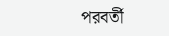পরবর্তী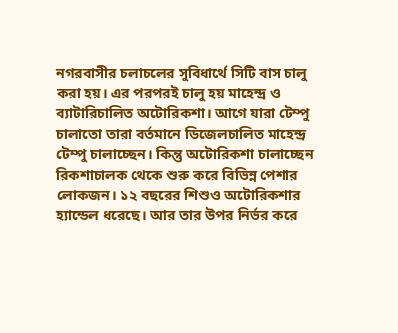নগরবাসীর চলাচলের সুবিধার্থে সিটি বাস চালু করা হয়। এর পরপরই চালু হয় মাহেন্দ্র ও ব্যাটারিচালিত অটোরিকশা। আগে যারা টেম্পু চালাতো তারা বর্তমানে ডিজেলচালিত মাহেন্দ্র টেম্পু চালাচ্ছেন। কিন্তু অটোরিকশা চালাচ্ছেন রিকশাচালক থেকে শুরু করে বিভিন্ন পেশার লোকজন। ১২ বছরের শিশুও অটোরিকশার হ্যান্ডেল ধরেছে। আর তার উপর নির্ভর করে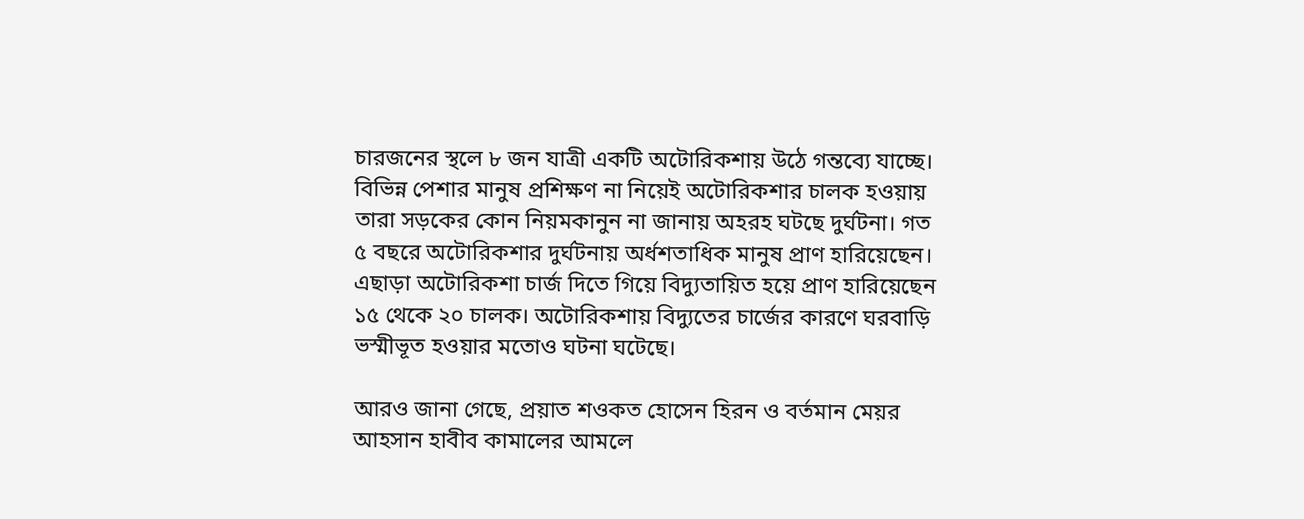চারজনের স্থলে ৮ জন যাত্রী একটি অটোরিকশায় উঠে গন্তব্যে যাচ্ছে। বিভিন্ন পেশার মানুষ প্রশিক্ষণ না নিয়েই অটোরিকশার চালক হওয়ায় তারা সড়কের কোন নিয়মকানুন না জানায় অহরহ ঘটছে দুর্ঘটনা। গত ৫ বছরে অটোরিকশার দুর্ঘটনায় অর্ধশতাধিক মানুষ প্রাণ হারিয়েছেন। এছাড়া অটোরিকশা চার্জ দিতে গিয়ে বিদ্যুতায়িত হয়ে প্রাণ হারিয়েছেন ১৫ থেকে ২০ চালক। অটোরিকশায় বিদ্যুতের চার্জের কারণে ঘরবাড়ি ভস্মীভূত হওয়ার মতোও ঘটনা ঘটেছে।

আরও জানা গেছে, প্রয়াত শওকত হোসেন হিরন ও বর্তমান মেয়র আহসান হাবীব কামালের আমলে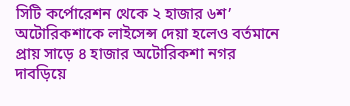সিটি কর্পোরেশন থেকে ২ হাজার ৬শ’ অটোরিকশাকে লাইসেন্স দেয়া হলেও বর্তমানে প্রায় সাড়ে ৪ হাজার অটোরিকশা নগর দাবড়িয়ে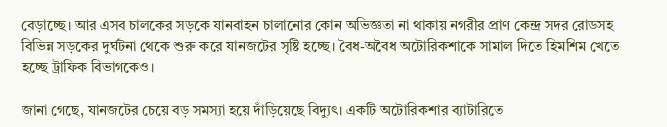বেড়াচ্ছে। আর এসব চালকের সড়কে যানবাহন চালানোর কোন অভিজ্ঞতা না থাকায় নগরীর প্রাণ কেন্দ্র সদর রোডসহ বিভিন্ন সড়কের দুর্ঘটনা থেকে শুরু করে যানজটের সৃষ্টি হচ্ছে। বৈধ-অবৈধ অটোরিকশাকে সামাল দিতে হিমশিম খেতে হচ্ছে ট্রাফিক বিভাগকেও।

জানা গেছে, যানজটের চেয়ে বড় সমস্যা হয়ে দাঁড়িয়েছে বিদ্যুৎ। একটি অটোরিকশার ব্যাটারিতে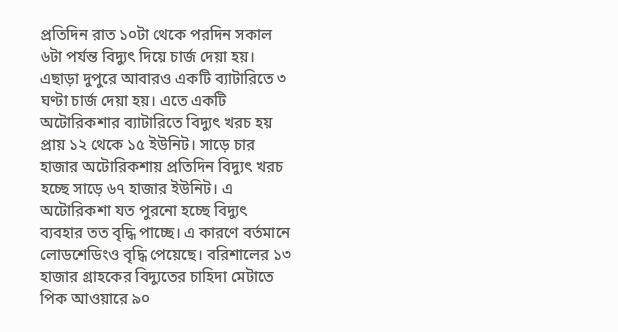প্রতিদিন রাত ১০টা থেকে পরদিন সকাল ৬টা পর্যন্ত বিদ্যুৎ দিয়ে চার্জ দেয়া হয়। এছাড়া দুপুরে আবারও একটি ব্যাটারিতে ৩ ঘণ্টা চার্জ দেয়া হয়। এতে একটি অটোরিকশার ব্যাটারিতে বিদ্যুৎ খরচ হয় প্রায় ১২ থেকে ১৫ ইউনিট। সাড়ে চার হাজার অটোরিকশায় প্রতিদিন বিদ্যুৎ খরচ হচ্ছে সাড়ে ৬৭ হাজার ইউনিট। এ অটোরিকশা যত পুরনো হচ্ছে বিদ্যুৎ ব্যবহার তত বৃদ্ধি পাচ্ছে। এ কারণে বর্তমানে লোডশেডিংও বৃদ্ধি পেয়েছে। বরিশালের ১৩ হাজার গ্রাহকের বিদ্যুতের চাহিদা মেটাতে পিক আওয়ারে ৯০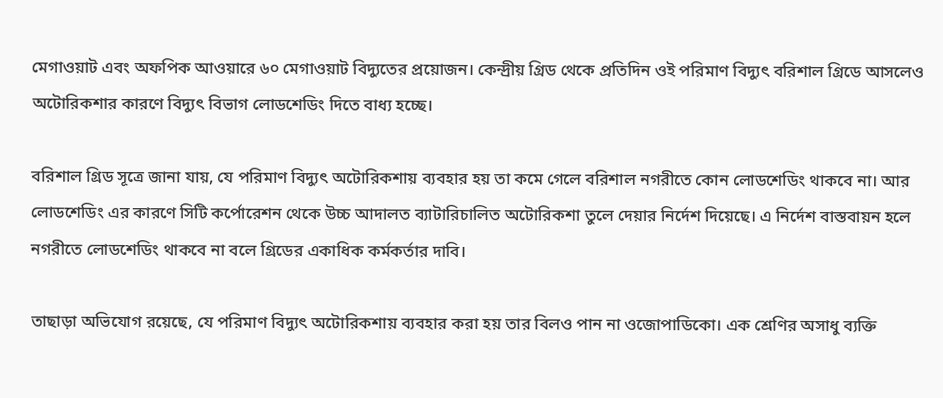মেগাওয়াট এবং অফপিক আওয়ারে ৬০ মেগাওয়াট বিদ্যুতের প্রয়োজন। কেন্দ্রীয় গ্রিড থেকে প্রতিদিন ওই পরিমাণ বিদ্যুৎ বরিশাল গ্রিডে আসলেও অটোরিকশার কারণে বিদ্যুৎ বিভাগ লোডশেডিং দিতে বাধ্য হচ্ছে।

বরিশাল গ্রিড সূত্রে জানা যায়, যে পরিমাণ বিদ্যুৎ অটোরিকশায় ব্যবহার হয় তা কমে গেলে বরিশাল নগরীতে কোন লোডশেডিং থাকবে না। আর লোডশেডিং এর কারণে সিটি কর্পোরেশন থেকে উচ্চ আদালত ব্যাটারিচালিত অটোরিকশা তুলে দেয়ার নির্দেশ দিয়েছে। এ নির্দেশ বাস্তবায়ন হলে নগরীতে লোডশেডিং থাকবে না বলে গ্রিডের একাধিক কর্মকর্তার দাবি।

তাছাড়া অভিযোগ রয়েছে, যে পরিমাণ বিদ্যুৎ অটোরিকশায় ব্যবহার করা হয় তার বিলও পান না ওজোপাডিকো। এক শ্রেণির অসাধু ব্যক্তি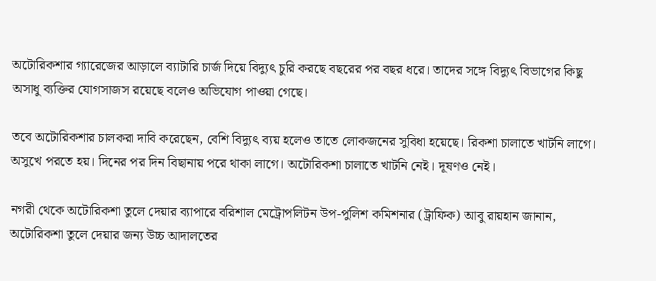অটোরিকশার গ্যারেজের আড়ালে ব্যাটারি চার্জ দিয়ে বিদ্যুৎ চুরি করছে বছরের পর বছর ধরে। তাদের সঙ্গে বিদ্যুৎ বিভাগের কিছু অসাধু ব্যক্তির যোগসাজস রয়েছে বলেও অভিযোগ পাওয়া গেছে।

তবে অটোরিকশার চালকরা দাবি করেছেন, বেশি বিদ্যুৎ ব্যয় হলেও তাতে লোকজনের সুবিধা হয়েছে। রিকশা চালাতে খাটনি লাগে। অসুখে পরতে হয়। দিনের পর দিন বিছানায় পরে থাকা লাগে। অটোরিকশা চালাতে খাটনি নেই। দূষণও নেই।

নগরী থেকে অটোরিকশা তুলে দেয়ার ব্যাপারে বরিশাল মেট্রোপলিটন উপ-পুলিশ কমিশনার (ট্রাফিক) আবু রায়হান জানান, অটোরিকশা তুলে দেয়ার জন্য উচ্চ আদালতের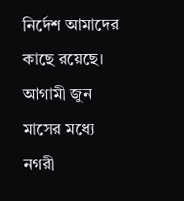নির্দেশ আমাদের কাছে রয়েছে। আগামী জুন মাসের মধ্যে নগরী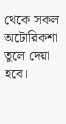থেকে সকল অটোরিকশা তুলে দেয়া হবে।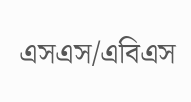এসএস/এবিএস